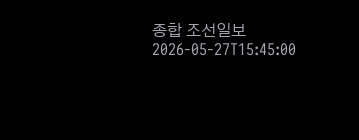종합 조선일보 2026-05-27T15:45:00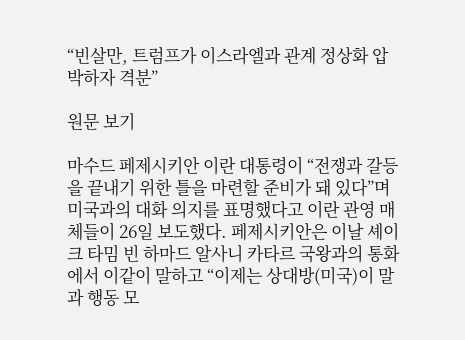“빈살만, 트럼프가 이스라엘과 관계 정상화 압박하자 격분”

원문 보기

마수드 페제시키안 이란 대통령이 “전쟁과 갈등을 끝내기 위한 틀을 마련할 준비가 돼 있다”며 미국과의 대화 의지를 표명했다고 이란 관영 매체들이 26일 보도했다. 페제시키안은 이날 셰이크 타밈 빈 하마드 알사니 카타르 국왕과의 통화에서 이같이 말하고 “이제는 상대방(미국)이 말과 행동 모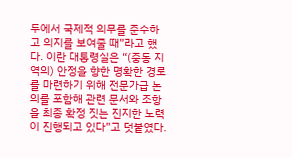두에서 국제적 의무를 준수하고 의지를 보여줄 때”라고 했다. 이란 대통령실은 “(중동 지역의) 안정을 향한 명확한 경로를 마련하기 위해 전문가급 논의를 포함해 관련 문서와 조항을 최종 확정 짓는 진지한 노력이 진행되고 있다”고 덧붙였다.